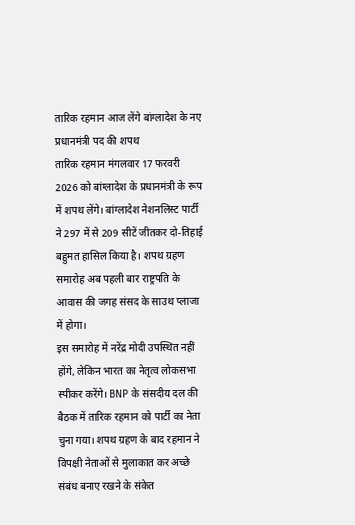तारिक रहमान आज लेंगे बांग्लादेश के नए प्रधानमंत्री पद की शपथ
तारिक रहमान मंगलवार 17 फरवरी 2026 को बांग्लादेश के प्रधानमंत्री के रूप में शपथ लेंगे। बांग्लादेश नेशनलिस्ट पार्टी ने 297 में से 209 सीटें जीतकर दो-तिहाई बहुमत हासिल किया है। शपथ ग्रहण समारोह अब पहली बार राष्ट्रपति के आवास की जगह संसद के साउथ प्लाजा में होगा।
इस समारोह में नरेंद्र मोदी उपस्थित नहीं होंगे, लेकिन भारत का नेतृत्व लोकसभा स्पीकर करेंगे। BNP के संसदीय दल की बैठक में तारिक रहमान को पार्टी का नेता चुना गया। शपथ ग्रहण के बाद रहमान ने विपक्षी नेताओं से मुलाकात कर अच्छे संबंध बनाए रखने के संकेत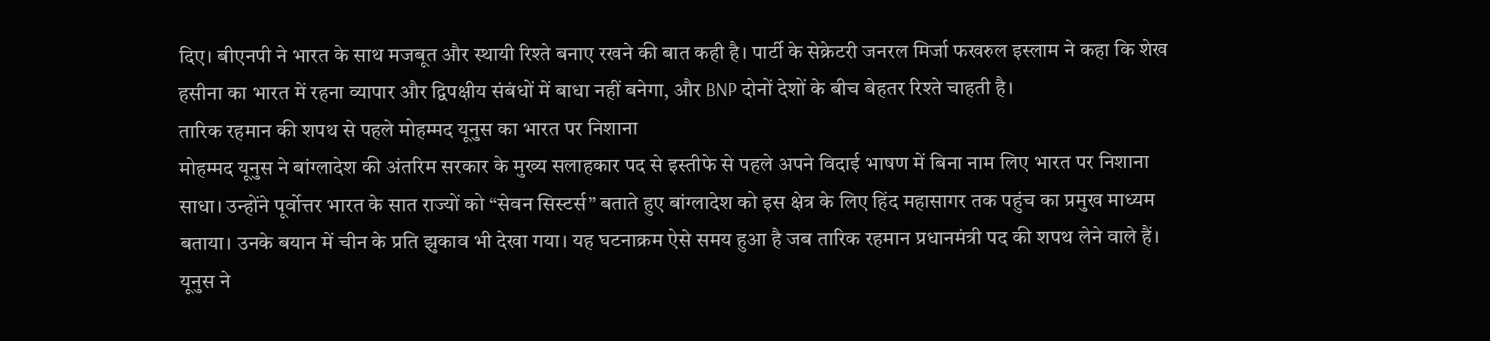दिए। बीएनपी ने भारत के साथ मजबूत और स्थायी रिश्ते बनाए रखने की बात कही है। पार्टी के सेक्रेटरी जनरल मिर्जा फखरुल इस्लाम ने कहा कि शेख हसीना का भारत में रहना व्यापार और द्विपक्षीय संबंधों में बाधा नहीं बनेगा, और BNP दोनों देशों के बीच बेहतर रिश्ते चाहती है।
तारिक रहमान की शपथ से पहले मोहम्मद यूनुस का भारत पर निशाना
मोहम्मद यूनुस ने बांग्लादेश की अंतरिम सरकार के मुख्य सलाहकार पद से इस्तीफे से पहले अपने विदाई भाषण में बिना नाम लिए भारत पर निशाना साधा। उन्होंने पूर्वोत्तर भारत के सात राज्यों को “सेवन सिस्टर्स” बताते हुए बांग्लादेश को इस क्षेत्र के लिए हिंद महासागर तक पहुंच का प्रमुख माध्यम बताया। उनके बयान में चीन के प्रति झुकाव भी देखा गया। यह घटनाक्रम ऐसे समय हुआ है जब तारिक रहमान प्रधानमंत्री पद की शपथ लेने वाले हैं। यूनुस ने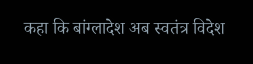कहा कि बांग्लादेश अब स्वतंत्र विदेश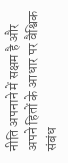नीति अपनाने में सक्षम है और अपने हितों के आधार पर वैश्विक संबंध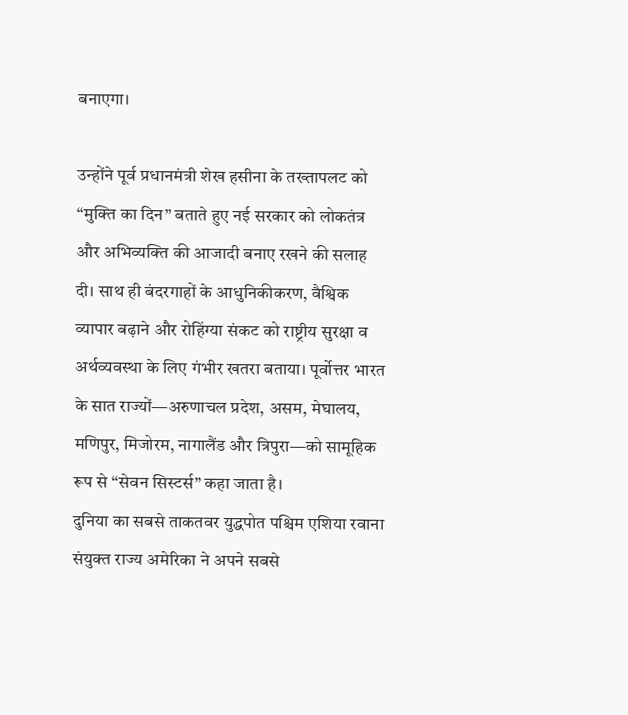बनाएगा।

उन्होंने पूर्व प्रधानमंत्री शेख हसीना के तख्तापलट को “मुक्ति का दिन” बताते हुए नई सरकार को लोकतंत्र और अभिव्यक्ति की आजादी बनाए रखने की सलाह दी। साथ ही बंदरगाहों के आधुनिकीकरण, वैश्विक व्यापार बढ़ाने और रोहिंग्या संकट को राष्ट्रीय सुरक्षा व अर्थव्यवस्था के लिए गंभीर खतरा बताया। पूर्वोत्तर भारत के सात राज्यों—अरुणाचल प्रदेश, असम, मेघालय, मणिपुर, मिजोरम, नागालैंड और त्रिपुरा—को सामूहिक रूप से “सेवन सिस्टर्स” कहा जाता है।
दुनिया का सबसे ताकतवर युद्धपोत पश्चिम एशिया रवाना
संयुक्त राज्य अमेरिका ने अपने सबसे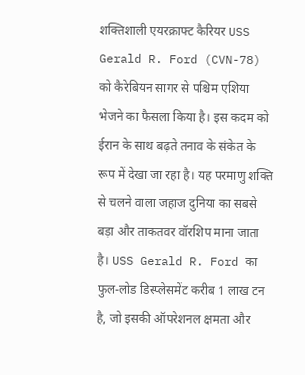शक्तिशाली एयरक्राफ्ट कैरियर USS Gerald R. Ford (CVN-78) को कैरेबियन सागर से पश्चिम एशिया भेजने का फैसला किया है। इस कदम को ईरान के साथ बढ़ते तनाव के संकेत के रूप में देखा जा रहा है। यह परमाणु शक्ति से चलने वाला जहाज दुनिया का सबसे बड़ा और ताकतवर वॉरशिप माना जाता है। USS Gerald R. Ford का फुल-लोड डिस्प्लेसमेंट करीब 1 लाख टन है, जो इसकी ऑपरेशनल क्षमता और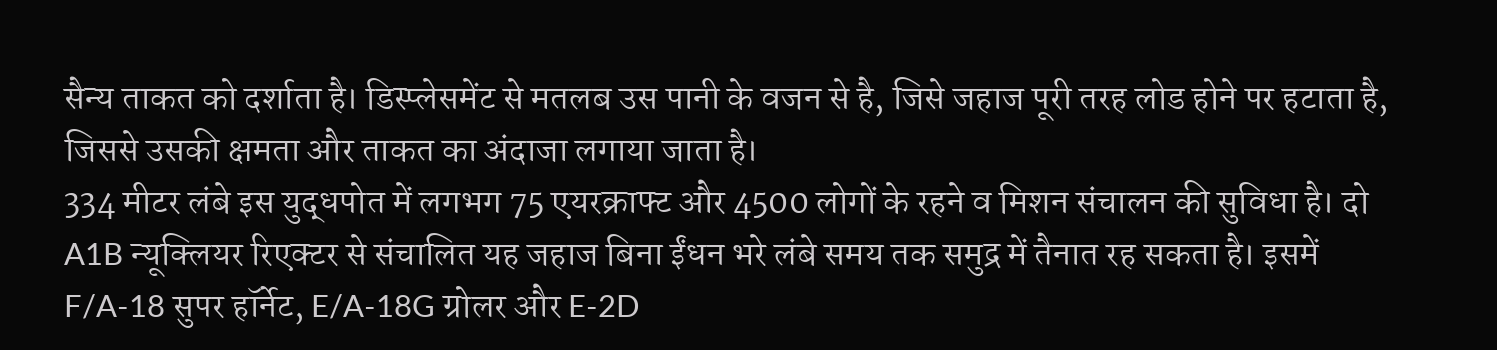सैन्य ताकत को दर्शाता है। डिस्प्लेसमेंट से मतलब उस पानी के वजन से है, जिसे जहाज पूरी तरह लोड होने पर हटाता है, जिससे उसकी क्षमता और ताकत का अंदाजा लगाया जाता है।
334 मीटर लंबे इस युद्धपोत में लगभग 75 एयरक्राफ्ट और 4500 लोगों के रहने व मिशन संचालन की सुविधा है। दो A1B न्यूक्लियर रिएक्टर से संचालित यह जहाज बिना ईंधन भरे लंबे समय तक समुद्र में तैनात रह सकता है। इसमें F/A-18 सुपर हॉर्नेट, E/A-18G ग्रोलर और E-2D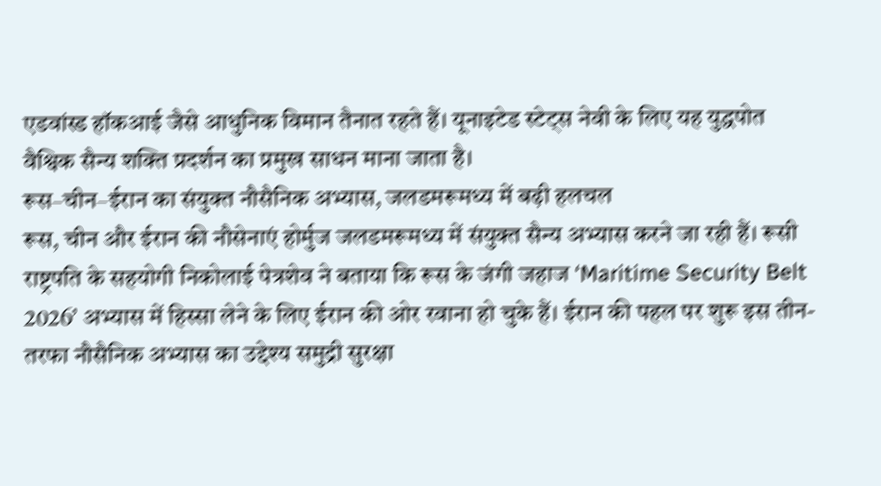एडवांस्ड हॉकआई जैसे आधुनिक विमान तैनात रहते हैं। यूनाइटेड स्टेट्स नेवी के लिए यह युद्धपोत वैश्विक सैन्य शक्ति प्रदर्शन का प्रमुख साधन माना जाता है।
रूस–चीन–ईरान का संयुक्त नौसैनिक अभ्यास, जलडमरूमध्य में बढ़ी हलचल
रूस, चीन और ईरान की नौसेनाएं होर्मुज जलडमरूमध्य में संयुक्त सैन्य अभ्यास करने जा रही हैं। रूसी राष्ट्रपति के सहयोगी निकोलाई पेत्रशेव ने बताया कि रूस के जंगी जहाज ‘Maritime Security Belt 2026’ अभ्यास में हिस्सा लेने के लिए ईरान की ओर रवाना हो चुके हैं। ईरान की पहल पर शुरू इस तीन-तरफा नौसैनिक अभ्यास का उद्देश्य समुद्री सुरक्षा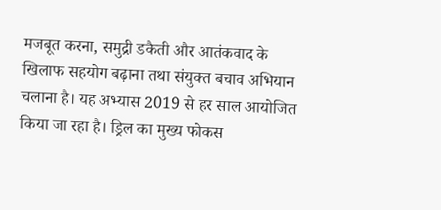मजबूत करना, समुद्री डकैती और आतंकवाद के खिलाफ सहयोग बढ़ाना तथा संयुक्त बचाव अभियान चलाना है। यह अभ्यास 2019 से हर साल आयोजित किया जा रहा है। ड्रिल का मुख्य फोकस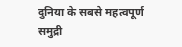दुनिया के सबसे महत्वपूर्ण समुद्री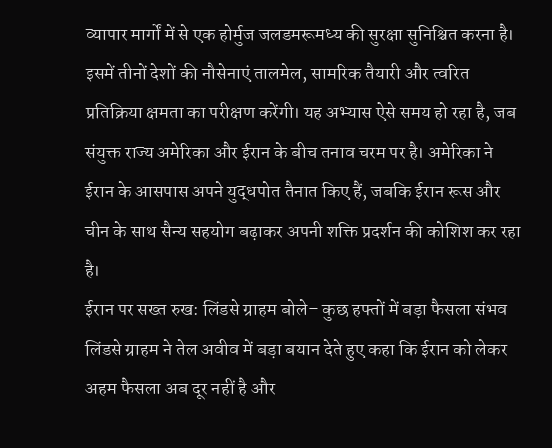व्यापार मार्गों में से एक होर्मुज जलडमरूमध्य की सुरक्षा सुनिश्चित करना है। इसमें तीनों देशों की नौसेनाएं तालमेल, सामरिक तैयारी और त्वरित प्रतिक्रिया क्षमता का परीक्षण करेंगी। यह अभ्यास ऐसे समय हो रहा है, जब संयुक्त राज्य अमेरिका और ईरान के बीच तनाव चरम पर है। अमेरिका ने ईरान के आसपास अपने युद्धपोत तैनात किए हैं, जबकि ईरान रूस और चीन के साथ सैन्य सहयोग बढ़ाकर अपनी शक्ति प्रदर्शन की कोशिश कर रहा है।
ईरान पर सख्त रुख: लिंडसे ग्राहम बोले– कुछ हफ्तों में बड़ा फैसला संभव
लिंडसे ग्राहम ने तेल अवीव में बड़ा बयान देते हुए कहा कि ईरान को लेकर अहम फैसला अब दूर नहीं है और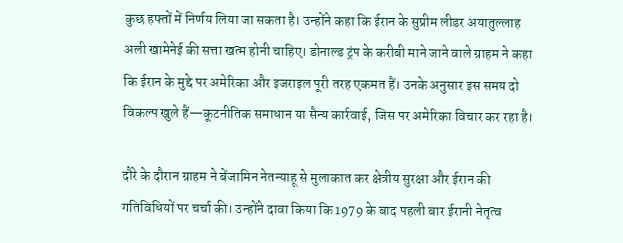कुछ हफ्तों में निर्णय लिया जा सकता है। उन्होंने कहा कि ईरान के सुप्रीम लीडर अयातुल्लाह अली खामेनेई की सत्ता खत्म होनी चाहिए। डोनाल्ड ट्रंप के करीबी माने जाने वाले ग्राहम ने कहा कि ईरान के मुद्दे पर अमेरिका और इजराइल पूरी तरह एकमत हैं। उनके अनुसार इस समय दो विकल्प खुले हैं—कूटनीतिक समाधान या सैन्य कार्रवाई, जिस पर अमेरिका विचार कर रहा है।

दौरे के दौरान ग्राहम ने बेंजामिन नेतन्याहू से मुलाकात कर क्षेत्रीय सुरक्षा और ईरान की गतिविधियों पर चर्चा की। उन्होंने दावा किया कि 1979 के बाद पहली बार ईरानी नेतृत्व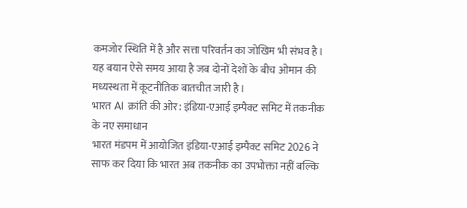कमजोर स्थिति में है और सत्ता परिवर्तन का जोखिम भी संभव है। यह बयान ऐसे समय आया है जब दोनों देशों के बीच ओमान की मध्यस्थता में कूटनीतिक बातचीत जारी है।
भारत AI क्रांति की ओर: इंडिया-एआई इम्पैक्ट समिट में तकनीक के नए समाधान
भारत मंडपम में आयोजित इंडिया-एआई इम्पैक्ट समिट 2026 ने साफ कर दिया कि भारत अब तकनीक का उपभोक्ता नहीं बल्कि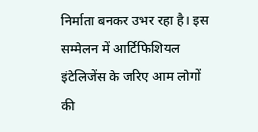निर्माता बनकर उभर रहा है। इस सम्मेलन में आर्टिफिशियल इंटेलिजेंस के जरिए आम लोगों की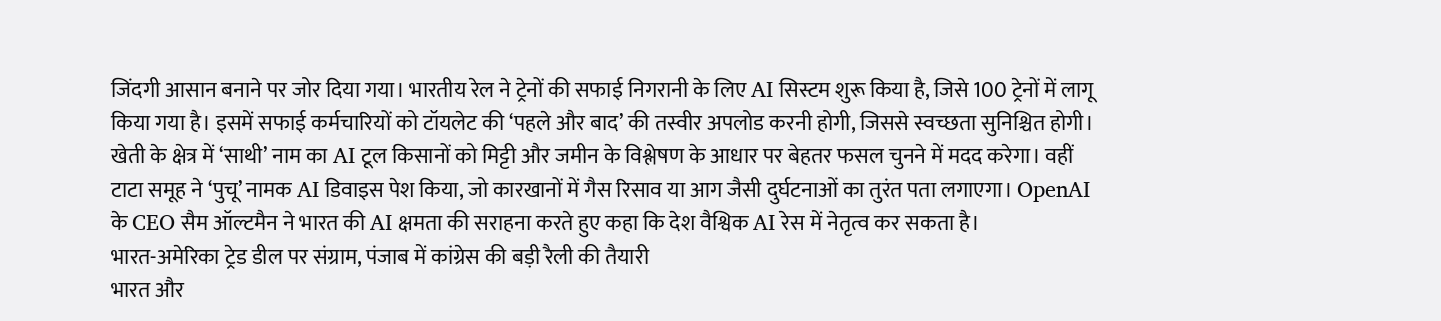जिंदगी आसान बनाने पर जोर दिया गया। भारतीय रेल ने ट्रेनों की सफाई निगरानी के लिए AI सिस्टम शुरू किया है, जिसे 100 ट्रेनों में लागू किया गया है। इसमें सफाई कर्मचारियों को टॉयलेट की ‘पहले और बाद’ की तस्वीर अपलोड करनी होगी, जिससे स्वच्छता सुनिश्चित होगी।
खेती के क्षेत्र में ‘साथी’ नाम का AI टूल किसानों को मिट्टी और जमीन के विश्लेषण के आधार पर बेहतर फसल चुनने में मदद करेगा। वहीं टाटा समूह ने ‘पुचू’ नामक AI डिवाइस पेश किया, जो कारखानों में गैस रिसाव या आग जैसी दुर्घटनाओं का तुरंत पता लगाएगा। OpenAI के CEO सैम ऑल्टमैन ने भारत की AI क्षमता की सराहना करते हुए कहा कि देश वैश्विक AI रेस में नेतृत्व कर सकता है।
भारत-अमेरिका ट्रेड डील पर संग्राम, पंजाब में कांग्रेस की बड़ी रैली की तैयारी
भारत और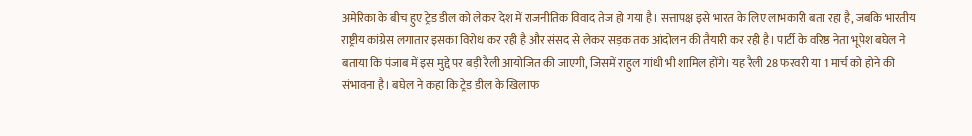अमेरिका के बीच हुए ट्रेड डील को लेकर देश में राजनीतिक विवाद तेज हो गया है। सत्तापक्ष इसे भारत के लिए लाभकारी बता रहा है, जबकि भारतीय राष्ट्रीय कांग्रेस लगातार इसका विरोध कर रही है और संसद से लेकर सड़क तक आंदोलन की तैयारी कर रही है। पार्टी के वरिष्ठ नेता भूपेश बघेल ने बताया कि पंजाब में इस मुद्दे पर बड़ी रैली आयोजित की जाएगी, जिसमें राहुल गांधी भी शामिल होंगे। यह रैली 28 फरवरी या 1 मार्च को होने की संभावना है। बघेल ने कहा कि ट्रेड डील के खिलाफ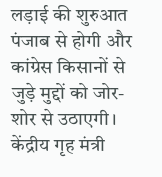लड़ाई की शुरुआत पंजाब से होगी और कांग्रेस किसानों से जुड़े मुद्दों को जोर-शोर से उठाएगी।
केंद्रीय गृह मंत्री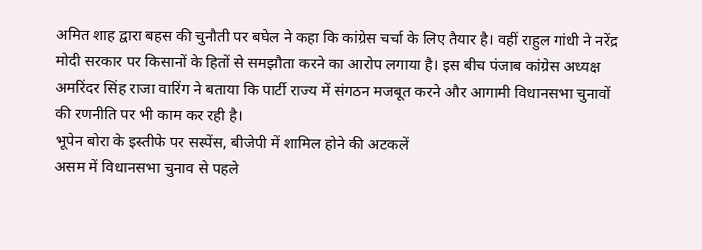अमित शाह द्वारा बहस की चुनौती पर बघेल ने कहा कि कांग्रेस चर्चा के लिए तैयार है। वहीं राहुल गांधी ने नरेंद्र मोदी सरकार पर किसानों के हितों से समझौता करने का आरोप लगाया है। इस बीच पंजाब कांग्रेस अध्यक्ष अमरिंदर सिंह राजा वारिंग ने बताया कि पार्टी राज्य में संगठन मजबूत करने और आगामी विधानसभा चुनावों की रणनीति पर भी काम कर रही है।
भूपेन बोरा के इस्तीफे पर सस्पेंस, बीजेपी में शामिल होने की अटकलें
असम में विधानसभा चुनाव से पहले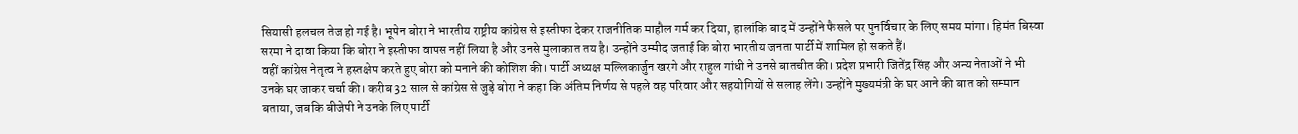सियासी हलचल तेज हो गई है। भूपेन बोरा ने भारतीय राष्ट्रीय कांग्रेस से इस्तीफा देकर राजनीतिक माहौल गर्म कर दिया, हालांकि बाद में उन्होंने फैसले पर पुनर्विचार के लिए समय मांगा। हिमंत बिस्वा सरमा ने दावा किया कि बोरा ने इस्तीफा वापस नहीं लिया है और उनसे मुलाकात तय है। उन्होंने उम्मीद जताई कि बोरा भारतीय जनता पार्टी में शामिल हो सकते हैं।
वहीं कांग्रेस नेतृत्व ने हस्तक्षेप करते हुए बोरा को मनाने की कोशिश की। पार्टी अध्यक्ष मल्लिकार्जुन खरगे और राहुल गांधी ने उनसे बातचीत की। प्रदेश प्रभारी जितेंद्र सिंह और अन्य नेताओं ने भी उनके घर जाकर चर्चा की। करीब 32 साल से कांग्रेस से जुड़े बोरा ने कहा कि अंतिम निर्णय से पहले वह परिवार और सहयोगियों से सलाह लेंगे। उन्होंने मुख्यमंत्री के घर आने की बात को सम्मान बताया, जबकि बीजेपी ने उनके लिए पार्टी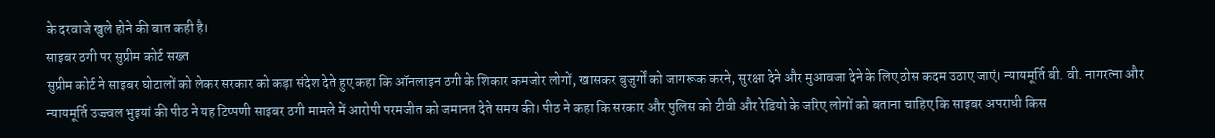के दरवाजे खुले होने की बात कही है।
साइबर ठगी पर सुप्रीम कोर्ट सख्त
सुप्रीम कोर्ट ने साइबर घोटालों को लेकर सरकार को कड़ा संदेश देते हुए कहा कि ऑनलाइन ठगी के शिकार कमजोर लोगों, खासकर बुजुर्गों को जागरूक करने, सुरक्षा देने और मुआवजा देने के लिए ठोस कदम उठाए जाएं। न्यायमूर्ति बी. वी. नागरत्ना और न्यायमूर्ति उज्ज्वल भुइयां की पीठ ने यह टिप्पणी साइबर ठगी मामले में आरोपी परमजीत को जमानत देते समय की। पीठ ने कहा कि सरकार और पुलिस को टीवी और रेडियो के जरिए लोगों को बताना चाहिए कि साइबर अपराधी किस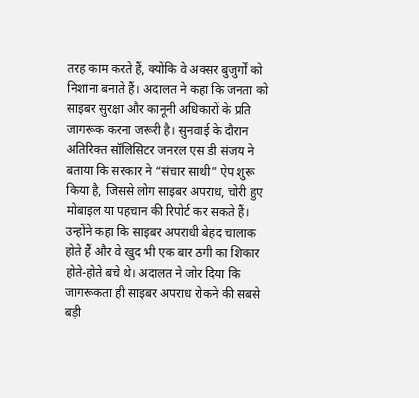तरह काम करते हैं, क्योंकि वे अक्सर बुजुर्गों को निशाना बनाते हैं। अदालत ने कहा कि जनता को साइबर सुरक्षा और कानूनी अधिकारों के प्रति जागरूक करना जरूरी है। सुनवाई के दौरान अतिरिक्त सॉलिसिटर जनरल एस डी संजय ने बताया कि सरकार ने “संचार साथी” ऐप शुरू किया है, जिससे लोग साइबर अपराध, चोरी हुए मोबाइल या पहचान की रिपोर्ट कर सकते हैं। उन्होंने कहा कि साइबर अपराधी बेहद चालाक होते हैं और वे खुद भी एक बार ठगी का शिकार होते-होते बचे थे। अदालत ने जोर दिया कि जागरूकता ही साइबर अपराध रोकने की सबसे बड़ी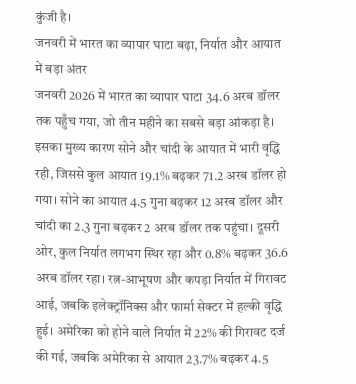कुंजी है।
जनवरी में भारत का व्यापार घाटा बढ़ा, निर्यात और आयात में बड़ा अंतर
जनवरी 2026 में भारत का व्यापार घाटा 34.6 अरब डॉलर तक पहुँच गया, जो तीन महीने का सबसे बड़ा आंकड़ा है। इसका मुख्य कारण सोने और चांदी के आयात में भारी वृद्धि रही, जिससे कुल आयात 19.1% बढ़कर 71.2 अरब डॉलर हो गया। सोने का आयात 4.5 गुना बढ़कर 12 अरब डॉलर और चांदी का 2.3 गुना बढ़कर 2 अरब डॉलर तक पहुंचा। दूसरी ओर, कुल निर्यात लगभग स्थिर रहा और 0.8% बढ़कर 36.6 अरब डॉलर रहा। रत्न-आभूषण और कपड़ा निर्यात में गिरावट आई, जबकि इलेक्ट्रॉनिक्स और फार्मा सेक्टर में हल्की वृद्धि हुई। अमेरिका को होने वाले निर्यात में 22% की गिरावट दर्ज की गई, जबकि अमेरिका से आयात 23.7% बढ़कर 4.5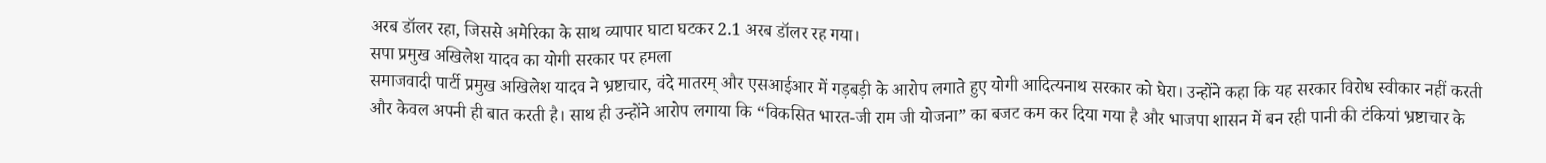अरब डॉलर रहा, जिससे अमेरिका के साथ व्यापार घाटा घटकर 2.1 अरब डॉलर रह गया।
सपा प्रमुख अखिलेश यादव का योगी सरकार पर हमला
समाजवादी पार्टी प्रमुख अखिलेश यादव ने भ्रष्टाचार, वंदे मातरम् और एसआईआर में गड़बड़ी के आरोप लगाते हुए योगी आदित्यनाथ सरकार को घेरा। उन्होंने कहा कि यह सरकार विरोध स्वीकार नहीं करती और केवल अपनी ही बात करती है। साथ ही उन्होंने आरोप लगाया कि “विकसित भारत-जी राम जी योजना” का बजट कम कर दिया गया है और भाजपा शासन में बन रही पानी की टंकियां भ्रष्टाचार के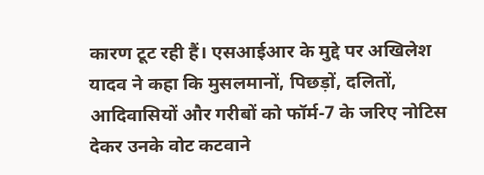कारण टूट रही हैं। एसआईआर के मुद्दे पर अखिलेश यादव ने कहा कि मुसलमानों, पिछड़ों, दलितों, आदिवासियों और गरीबों को फॉर्म-7 के जरिए नोटिस देकर उनके वोट कटवाने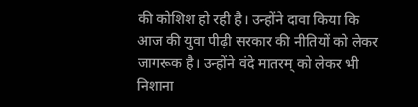की कोशिश हो रही है। उन्होंने दावा किया कि आज की युवा पीढ़ी सरकार की नीतियों को लेकर जागरूक है। उन्होंने वंदे मातरम् को लेकर भी निशाना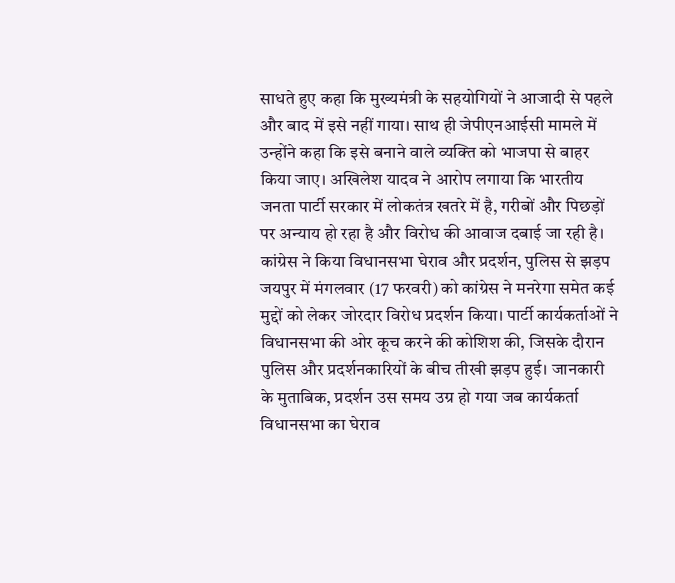साधते हुए कहा कि मुख्यमंत्री के सहयोगियों ने आजादी से पहले और बाद में इसे नहीं गाया। साथ ही जेपीएनआईसी मामले में उन्होंने कहा कि इसे बनाने वाले व्यक्ति को भाजपा से बाहर किया जाए। अखिलेश यादव ने आरोप लगाया कि भारतीय जनता पार्टी सरकार में लोकतंत्र खतरे में है, गरीबों और पिछड़ों पर अन्याय हो रहा है और विरोध की आवाज दबाई जा रही है।
कांग्रेस ने किया विधानसभा घेराव और प्रदर्शन, पुलिस से झड़प
जयपुर में मंगलवार (17 फरवरी) को कांग्रेस ने मनरेगा समेत कई मुद्दों को लेकर जोरदार विरोध प्रदर्शन किया। पार्टी कार्यकर्ताओं ने विधानसभा की ओर कूच करने की कोशिश की, जिसके दौरान पुलिस और प्रदर्शनकारियों के बीच तीखी झड़प हुई। जानकारी के मुताबिक, प्रदर्शन उस समय उग्र हो गया जब कार्यकर्ता विधानसभा का घेराव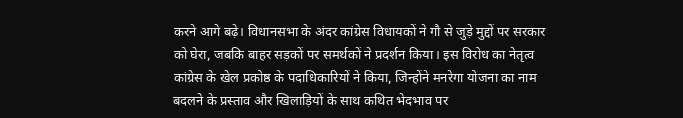करने आगे बढ़े। विधानसभा के अंदर कांग्रेस विधायकों ने गौ से जुड़े मुद्दों पर सरकार को घेरा, जबकि बाहर सड़कों पर समर्थकों ने प्रदर्शन किया। इस विरोध का नेतृत्व कांग्रेस के खेल प्रकोष्ठ के पदाधिकारियों ने किया, जिन्होंने मनरेगा योजना का नाम बदलने के प्रस्ताव और खिलाड़ियों के साथ कथित भेदभाव पर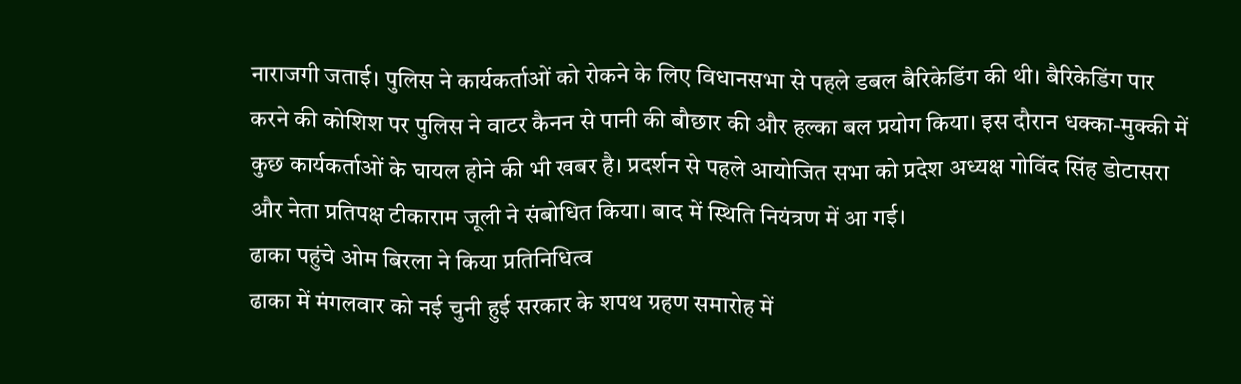नाराजगी जताई। पुलिस ने कार्यकर्ताओं को रोकने के लिए विधानसभा से पहले डबल बैरिकेडिंग की थी। बैरिकेडिंग पार करने की कोशिश पर पुलिस ने वाटर कैनन से पानी की बौछार की और हल्का बल प्रयोग किया। इस दौरान धक्का-मुक्की में कुछ कार्यकर्ताओं के घायल होने की भी खबर है। प्रदर्शन से पहले आयोजित सभा को प्रदेश अध्यक्ष गोविंद सिंह डोटासरा और नेता प्रतिपक्ष टीकाराम जूली ने संबोधित किया। बाद में स्थिति नियंत्रण में आ गई।
ढाका पहुंचे ओम बिरला ने किया प्रतिनिधित्व
ढाका में मंगलवार को नई चुनी हुई सरकार के शपथ ग्रहण समारोह में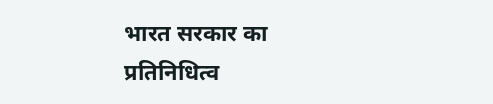भारत सरकार का प्रतिनिधित्व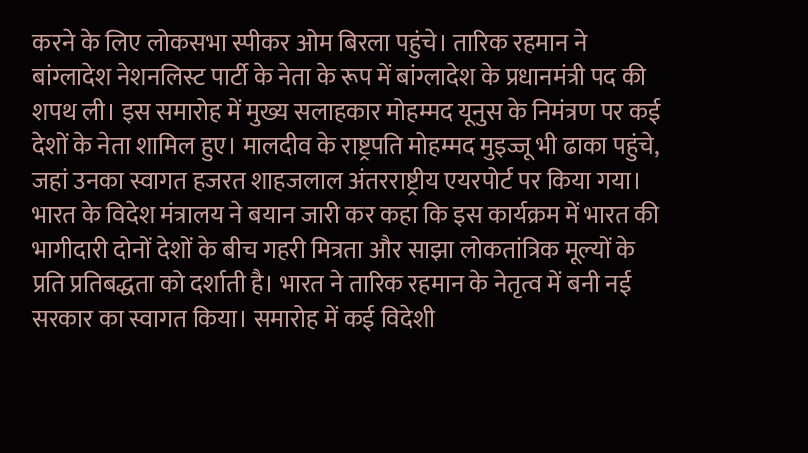करने के लिए लोकसभा स्पीकर ओम बिरला पहुंचे। तारिक रहमान ने बांग्लादेश नेशनलिस्ट पार्टी के नेता के रूप में बांग्लादेश के प्रधानमंत्री पद की शपथ ली। इस समारोह में मुख्य सलाहकार मोहम्मद यूनुस के निमंत्रण पर कई देशों के नेता शामिल हुए। मालदीव के राष्ट्रपति मोहम्मद मुइज्जू भी ढाका पहुंचे, जहां उनका स्वागत हजरत शाहजलाल अंतरराष्ट्रीय एयरपोर्ट पर किया गया। भारत के विदेश मंत्रालय ने बयान जारी कर कहा कि इस कार्यक्रम में भारत की भागीदारी दोनों देशों के बीच गहरी मित्रता और साझा लोकतांत्रिक मूल्यों के प्रति प्रतिबद्धता को दर्शाती है। भारत ने तारिक रहमान के नेतृत्व में बनी नई सरकार का स्वागत किया। समारोह में कई विदेशी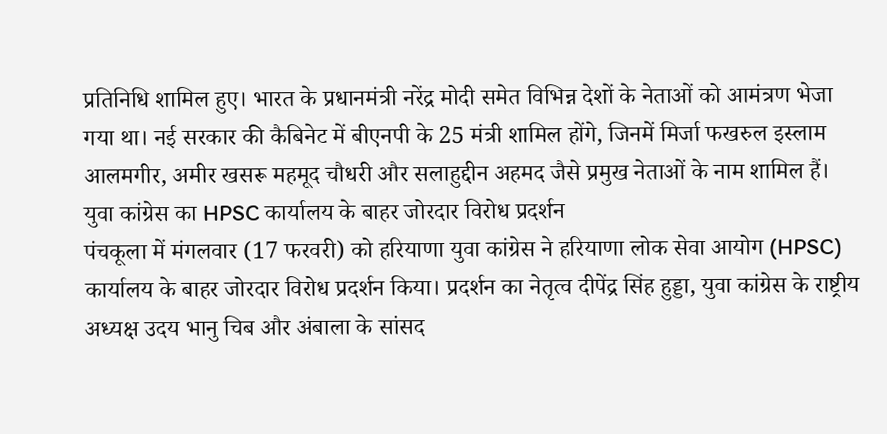प्रतिनिधि शामिल हुए। भारत के प्रधानमंत्री नरेंद्र मोदी समेत विभिन्न देशों के नेताओं को आमंत्रण भेजा गया था। नई सरकार की कैबिनेट में बीएनपी के 25 मंत्री शामिल होंगे, जिनमें मिर्जा फखरुल इस्लाम आलमगीर, अमीर खसरू महमूद चौधरी और सलाहुद्दीन अहमद जैसे प्रमुख नेताओं के नाम शामिल हैं।
युवा कांग्रेस का HPSC कार्यालय के बाहर जोरदार विरोध प्रदर्शन
पंचकूला में मंगलवार (17 फरवरी) को हरियाणा युवा कांग्रेस ने हरियाणा लोक सेवा आयोग (HPSC) कार्यालय के बाहर जोरदार विरोध प्रदर्शन किया। प्रदर्शन का नेतृत्व दीपेंद्र सिंह हुड्डा, युवा कांग्रेस के राष्ट्रीय अध्यक्ष उदय भानु चिब और अंबाला के सांसद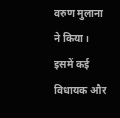वरुण मुलाना ने किया। इसमें कई विधायक और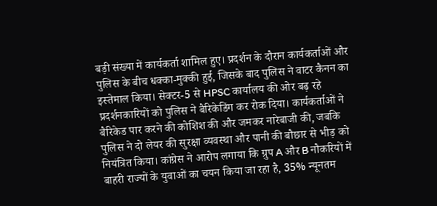बड़ी संख्या में कार्यकर्ता शामिल हुए। प्रदर्शन के दौरान कार्यकर्ताओं और पुलिस के बीच धक्का-मुक्की हुई, जिसके बाद पुलिस ने वाटर कैनन का इस्तेमाल किया। सेक्टर-5 से HPSC कार्यालय की ओर बढ़ रहे प्रदर्शनकारियों को पुलिस ने बैरिकेडिंग कर रोक दिया। कार्यकर्ताओं ने बैरिकेड पार करने की कोशिश की और जमकर नारेबाजी की, जबकि पुलिस ने दो लेयर की सुरक्षा व्यवस्था और पानी की बौछार से भीड़ को नियंत्रित किया। कांग्रेस ने आरोप लगाया कि ग्रुप A और B नौकरियों में बाहरी राज्यों के युवाओं का चयन किया जा रहा है, 35% न्यूनतम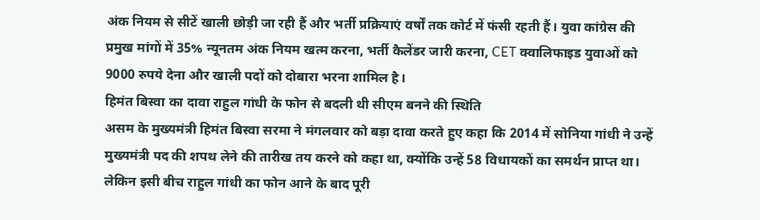अंक नियम से सीटें खाली छोड़ी जा रही हैं और भर्ती प्रक्रियाएं वर्षों तक कोर्ट में फंसी रहती हैं। युवा कांग्रेस की प्रमुख मांगों में 35% न्यूनतम अंक नियम खत्म करना, भर्ती कैलेंडर जारी करना, CET क्वालिफाइड युवाओं को 9000 रुपये देना और खाली पदों को दोबारा भरना शामिल है।
हिमंत बिस्वा का दावा राहुल गांधी के फोन से बदली थी सीएम बनने की स्थिति
असम के मुख्यमंत्री हिमंत बिस्वा सरमा ने मंगलवार को बड़ा दावा करते हुए कहा कि 2014 में सोनिया गांधी ने उन्हें मुख्यमंत्री पद की शपथ लेने की तारीख तय करने को कहा था, क्योंकि उन्हें 58 विधायकों का समर्थन प्राप्त था। लेकिन इसी बीच राहुल गांधी का फोन आने के बाद पूरी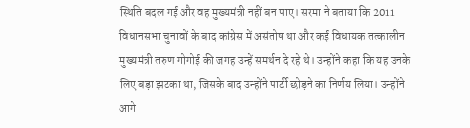स्थिति बदल गई और वह मुख्यमंत्री नहीं बन पाए। सरमा ने बताया कि 2011 विधानसभा चुनावों के बाद कांग्रेस में असंतोष था और कई विधायक तत्कालीन मुख्यमंत्री तरुण गोगोई की जगह उन्हें समर्थन दे रहे थे। उन्होंने कहा कि यह उनके लिए बड़ा झटका था, जिसके बाद उन्होंने पार्टी छोड़ने का निर्णय लिया। उन्होंने आगे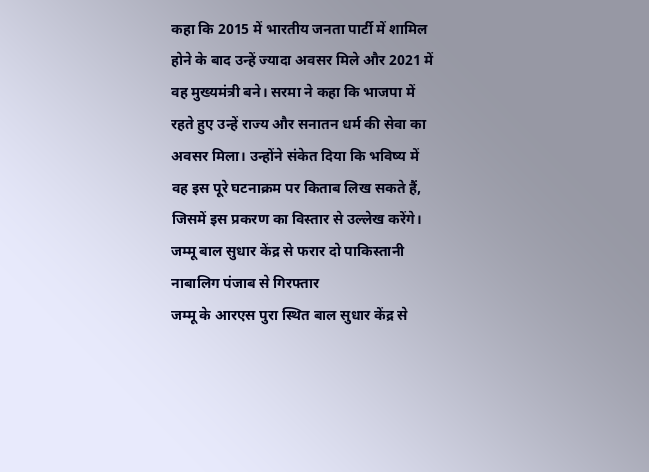कहा कि 2015 में भारतीय जनता पार्टी में शामिल होने के बाद उन्हें ज्यादा अवसर मिले और 2021 में वह मुख्यमंत्री बने। सरमा ने कहा कि भाजपा में रहते हुए उन्हें राज्य और सनातन धर्म की सेवा का अवसर मिला। उन्होंने संकेत दिया कि भविष्य में वह इस पूरे घटनाक्रम पर किताब लिख सकते हैं, जिसमें इस प्रकरण का विस्तार से उल्लेख करेंगे।
जम्मू बाल सुधार केंद्र से फरार दो पाकिस्तानी नाबालिग पंजाब से गिरफ्तार
जम्मू के आरएस पुरा स्थित बाल सुधार केंद्र से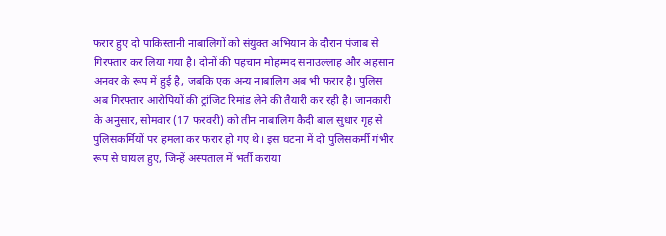फरार हुए दो पाकिस्तानी नाबालिगों को संयुक्त अभियान के दौरान पंजाब से गिरफ्तार कर लिया गया है। दोनों की पहचान मोहम्मद सनाउल्लाह और अहसान अनवर के रूप में हुई है, जबकि एक अन्य नाबालिग अब भी फरार है। पुलिस अब गिरफ्तार आरोपियों की ट्रांजिट रिमांड लेने की तैयारी कर रही है। जानकारी के अनुसार, सोमवार (17 फरवरी) को तीन नाबालिग कैदी बाल सुधार गृह से पुलिसकर्मियों पर हमला कर फरार हो गए थे। इस घटना में दो पुलिसकर्मी गंभीर रूप से घायल हुए, जिन्हें अस्पताल में भर्ती कराया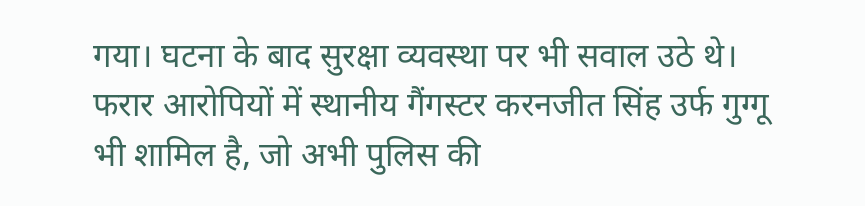गया। घटना के बाद सुरक्षा व्यवस्था पर भी सवाल उठे थे।
फरार आरोपियों में स्थानीय गैंगस्टर करनजीत सिंह उर्फ गुग्गू भी शामिल है, जो अभी पुलिस की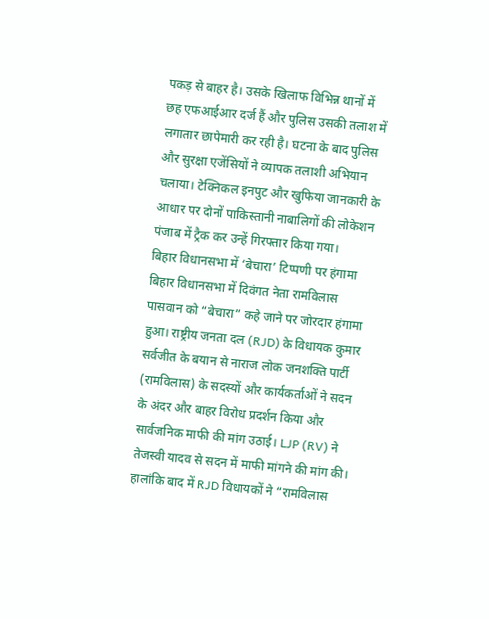पकड़ से बाहर है। उसके खिलाफ विभिन्न थानों में छह एफआईआर दर्ज हैं और पुलिस उसकी तलाश में लगातार छापेमारी कर रही है। घटना के बाद पुलिस और सुरक्षा एजेंसियों ने व्यापक तलाशी अभियान चलाया। टेक्निकल इनपुट और खुफिया जानकारी के आधार पर दोनों पाकिस्तानी नाबालिगों की लोकेशन पंजाब में ट्रैक कर उन्हें गिरफ्तार किया गया।
बिहार विधानसभा में ‘बेचारा’ टिप्पणी पर हंगामा
बिहार विधानसभा में दिवंगत नेता रामविलास पासवान को “बेचारा” कहे जाने पर जोरदार हंगामा हुआ। राष्ट्रीय जनता दल (RJD) के विधायक कुमार सर्वजीत के बयान से नाराज लोक जनशक्ति पार्टी (रामविलास) के सदस्यों और कार्यकर्ताओं ने सदन के अंदर और बाहर विरोध प्रदर्शन किया और सार्वजनिक माफी की मांग उठाई। LJP (RV) ने तेजस्वी यादव से सदन में माफी मांगने की मांग की। हालांकि बाद में RJD विधायकों ने “रामविलास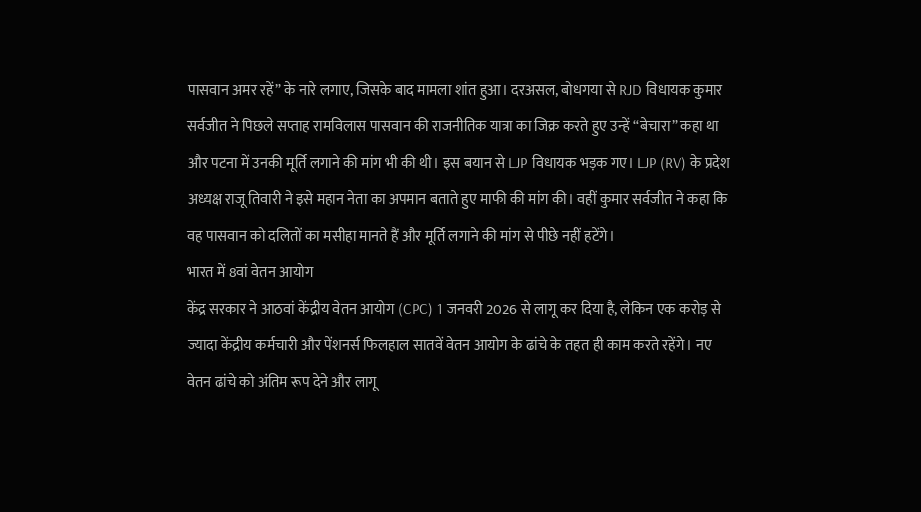पासवान अमर रहें” के नारे लगाए, जिसके बाद मामला शांत हुआ। दरअसल, बोधगया से RJD विधायक कुमार सर्वजीत ने पिछले सप्ताह रामविलास पासवान की राजनीतिक यात्रा का जिक्र करते हुए उन्हें “बेचारा” कहा था और पटना में उनकी मूर्ति लगाने की मांग भी की थी। इस बयान से LJP विधायक भड़क गए। LJP (RV) के प्रदेश अध्यक्ष राजू तिवारी ने इसे महान नेता का अपमान बताते हुए माफी की मांग की। वहीं कुमार सर्वजीत ने कहा कि वह पासवान को दलितों का मसीहा मानते हैं और मूर्ति लगाने की मांग से पीछे नहीं हटेंगे।
भारत में 8वां वेतन आयोग
केंद्र सरकार ने आठवां केंद्रीय वेतन आयोग (CPC) 1 जनवरी 2026 से लागू कर दिया है, लेकिन एक करोड़ से ज्यादा केंद्रीय कर्मचारी और पेंशनर्स फिलहाल सातवें वेतन आयोग के ढांचे के तहत ही काम करते रहेंगे। नए वेतन ढांचे को अंतिम रूप देने और लागू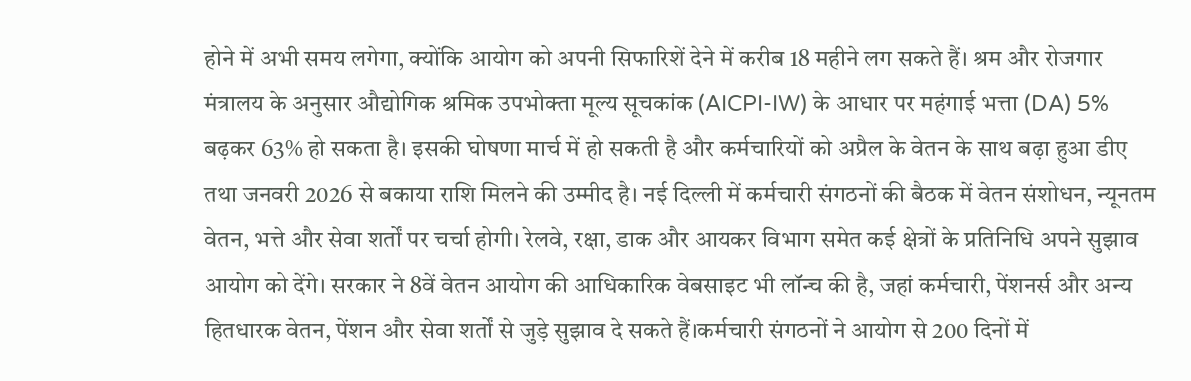होने में अभी समय लगेगा, क्योंकि आयोग को अपनी सिफारिशें देने में करीब 18 महीने लग सकते हैं। श्रम और रोजगार मंत्रालय के अनुसार औद्योगिक श्रमिक उपभोक्ता मूल्य सूचकांक (AICPI-IW) के आधार पर महंगाई भत्ता (DA) 5% बढ़कर 63% हो सकता है। इसकी घोषणा मार्च में हो सकती है और कर्मचारियों को अप्रैल के वेतन के साथ बढ़ा हुआ डीए तथा जनवरी 2026 से बकाया राशि मिलने की उम्मीद है। नई दिल्ली में कर्मचारी संगठनों की बैठक में वेतन संशोधन, न्यूनतम वेतन, भत्ते और सेवा शर्तों पर चर्चा होगी। रेलवे, रक्षा, डाक और आयकर विभाग समेत कई क्षेत्रों के प्रतिनिधि अपने सुझाव आयोग को देंगे। सरकार ने 8वें वेतन आयोग की आधिकारिक वेबसाइट भी लॉन्च की है, जहां कर्मचारी, पेंशनर्स और अन्य हितधारक वेतन, पेंशन और सेवा शर्तों से जुड़े सुझाव दे सकते हैं।कर्मचारी संगठनों ने आयोग से 200 दिनों में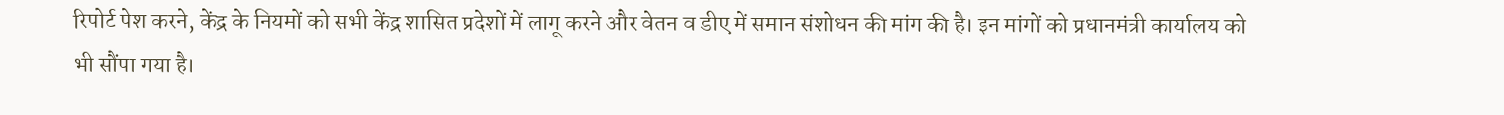रिपोर्ट पेश करने, केंद्र के नियमों को सभी केंद्र शासित प्रदेशों में लागू करने और वेतन व डीए में समान संशोधन की मांग की है। इन मांगों को प्रधानमंत्री कार्यालय को भी सौंपा गया है।